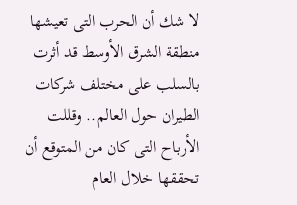لا شك أن الحرب التى تعيشها منطقة الشرق الأوسط قد أثرت بالسلب على مختلف شركات الطيران حول العالم.. وقللت الأرباح التى كان من المتوقع أن تحققها خلال العام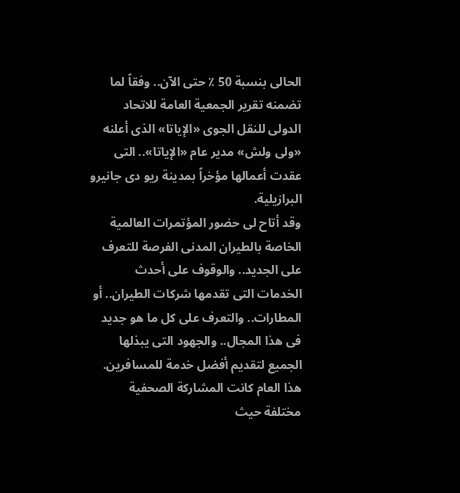الحالى بنسبة 50 ٪ حتى الآن.. وفقاً لما تضمنه تقرير الجمعية العامة للاتحاد الدولى للنقل الجوى «الإياتا» الذى أعلنه «ولى ولش» مدير عام «الإياتا».. التى عقدت أعمالها مؤخراً بمدينة ريو دى جانيرو البرازيلية.
وقد أتاح لى حضور المؤتمرات العالمية الخاصة بالطيران المدنى الفرصة للتعرف على الجديد.. والوقوف على أحدث الخدمات التى تقدمها شركات الطيران.. أو المطارات.. والتعرف على كل ما هو جديد فى هذا المجال.. والجهود التى يبذلها الجميع لتقديم أفضل خدمة للمسافرين.
هذا العام كانت المشاركة الصحفية مختلفة حيث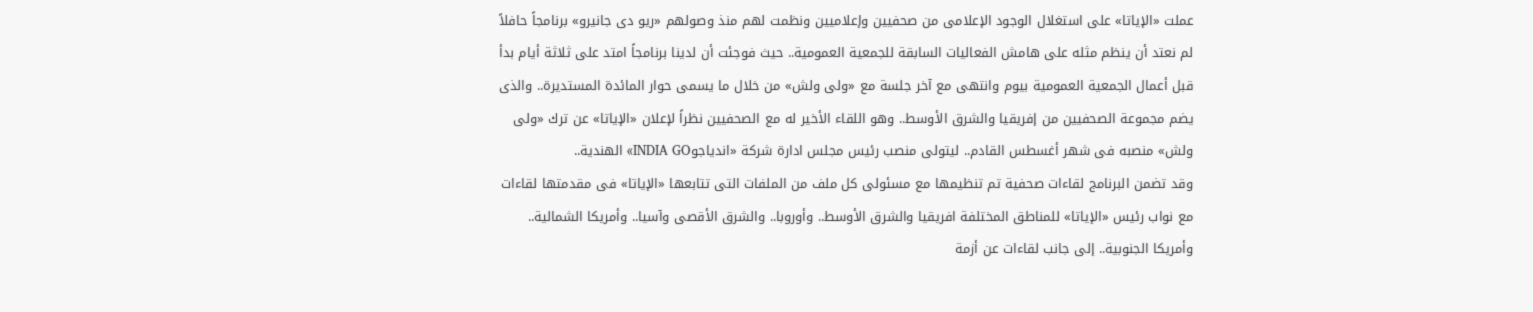عملت «الإياتا» على استغلال الوجود الإعلامى من صحفيين وإعلاميين ونظمت لهم منذ وصولهم «ريو دى جانيرو» برنامجاً حافلاً لم نعتد أن ينظم مثله على هامش الفعاليات السابقة للجمعية العمومية.. حيث فوجئت أن لدينا برنامجاً امتد على ثلاثة أيام بدأ قبل أعمال الجمعية العمومية بيوم وانتهى مع آخر جلسة مع «ولى ولش» من خلال ما يسمى حوار المائدة المستديرة.. والذى يضم مجموعة الصحفيين من إفريقيا والشرق الأوسط.. وهو اللقاء الأخير له مع الصحفيين نظراً لإعلان «الإياتا» عن ترك «ولى ولش» منصبه فى شهر أغسطس القادم.. ليتولى منصب رئيس مجلس ادارة شركة «اندياجوINDIA GO» الهندية..
وقد تضمن البرنامج لقاءات صحفية تم تنظيمها مع مسئولى كل ملف من الملفات التى تتابعها «الإياتا» فى مقدمتها لقاءات مع نواب رئيس «الإياتا» للمناطق المختلفة افريقيا والشرق الأوسط.. وأوروبا.. والشرق الأقصى وآسيا.. وأمريكا الشمالية.. وأمريكا الجنوبية.. إلى جانب لقاءات عن أزمة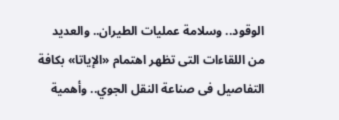الوقود.. وسلامة عمليات الطيران.. والعديد من اللقاءات التى تظهر اهتمام «الإياتا» بكافة التفاصيل فى صناعة النقل الجوي.. وأهمية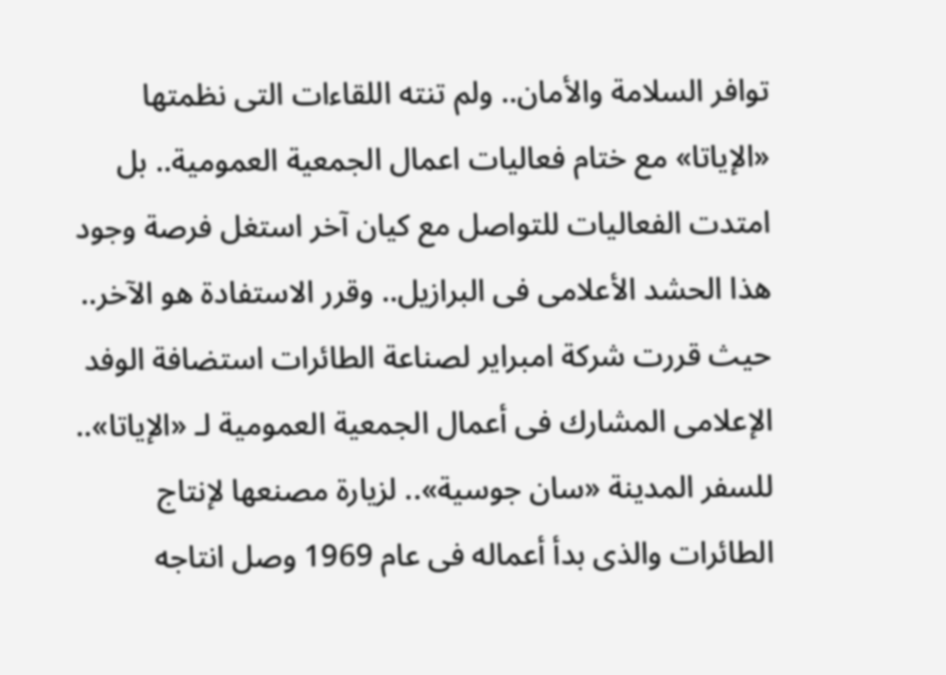توافر السلامة والأمان.. ولم تنته اللقاءات التى نظمتها «الإياتا» مع ختام فعاليات اعمال الجمعية العمومية.. بل امتدت الفعاليات للتواصل مع كيان آخر استغل فرصة وجود هذا الحشد الأعلامى فى البرازيل.. وقرر الاستفادة هو الآخر.. حيث قررت شركة امبراير لصناعة الطائرات استضافة الوفد الإعلامى المشارك فى أعمال الجمعية العمومية لـ «الإياتا».. للسفر المدينة «سان جوسية».. لزيارة مصنعها لإنتاج الطائرات والذى بدأ أعماله فى عام 1969 وصل انتاجه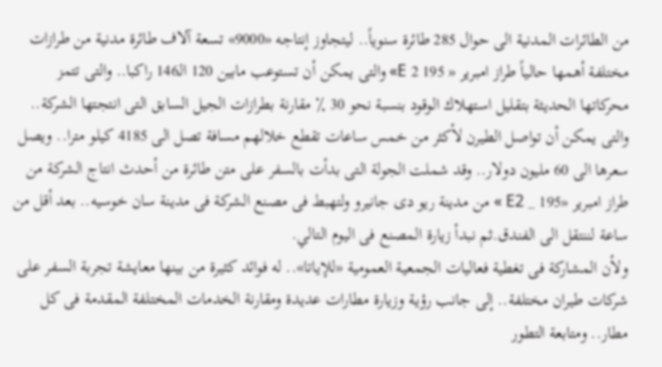من الطائرات المدنية الى حوال 285 طائرة سنوياً.. ليتجاوز إنتاجه «9000» تسعة آلاف طائرة مدنية من طرازات مختلفة أهمها حالياً طراز امبرير « 195 2 E» والتى يمكن أن تستوعب مابين 120 الـ146 راكبا.. والتى تتمز محركاتها الحديثة بتقليل استهلاك الوقود بنسبة نحو 30 ٪ مقارنة بطرازات الجيل السابق التى انتجتها الشركة.. والتى يمكن أن تواصل الطيرن لأكثر من خمس ساعات تقطع خلالهم مسافة تصل الى 4185 كيلو مترا.. ويصل سعرها الى 60 مليون دولار.. وقد شملت الجولة التى بدأت بالسفر على متن طائرة من أحدث انتاج الشركة من طراز امبرير «195 _ E2 » من مدينة ريو دى جانيرو ولتهبط فى مصنع الشركة فى مدينة سان خوسيه.. بعد أقل من ساعة لننتقل الى الفندق.ثم نبدأ زيارة المصنع فى اليوم التالي.
ولأن المشاركة فى تغطية فعاليات الجمعية العمومية «للإياتا».. له فوائد كثيرة من بينها معايشة تجربة السفر على شركات طيران مختلفة.. إلى جانب رؤية وزيارة مطارات عديدة ومقارنة الخدمات المختلفة المقدمة فى كل مطار.. ومتابعة التطور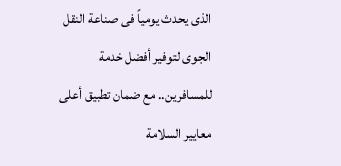الذى يحدث يومياً فى صناعة النقل الجوى لتوفير أفضل خدمة للمسافرين.. مع ضمان تطبيق أعلى معايير السلامة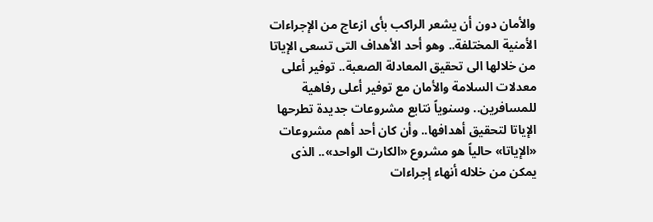والأمان دون أن يشعر الراكب بأى ازعاج من الإجراءات الأمنية المختلفة.. وهو أحد الأهداف التى تسعى الإياتا من خلالها الى تحقيق المعادلة الصعبة.. توفير أعلى معدلات السلامة والأمان مع توفير أعلى رفاهية للمسافرين.. وسنوياً نتابع مشروعات جديدة تطرحها الإياتا لتحقيق أهدافها.. وأن كان أحد أهم مشروعات «الإياتا» حالياً هو مشروع «الكارت الواحد».. الذى يمكن من خلاله أنهاء إجراءات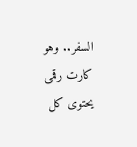السفر.. وهو كارت رقمى يحتوى كل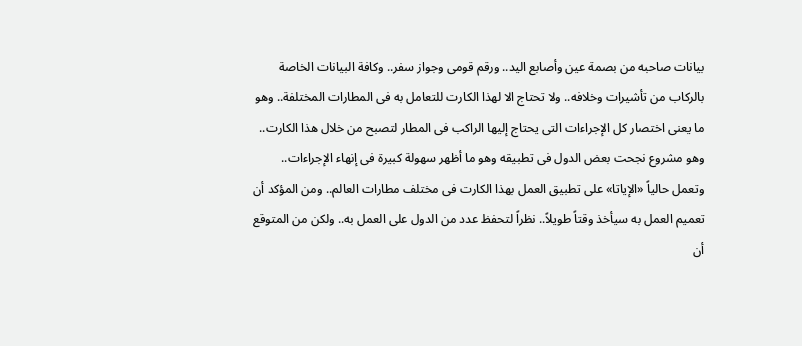بيانات صاحبه من بصمة عين وأصابع اليد.. ورقم قومى وجواز سفر.. وكافة البيانات الخاصة بالركاب من تأشيرات وخلافه.. ولا تحتاج الا لهذا الكارت للتعامل به فى المطارات المختلفة.. وهو ما يعنى اختصار كل الإجراءات التى يحتاج إليها الراكب فى المطار لتصبح من خلال هذا الكارت.. وهو مشروع نجحت بعض الدول فى تطبيقه وهو ما أظهر سهولة كبيرة فى إنهاء الإجراءات.. وتعمل حالياً «الإياتا» على تطبيق العمل بهذا الكارت فى مختلف مطارات العالم.. ومن المؤكد أن تعميم العمل به سيأخذ وقتاً طويلاً.. نظراً لتحفظ عدد من الدول على العمل به.. ولكن من المتوقع أن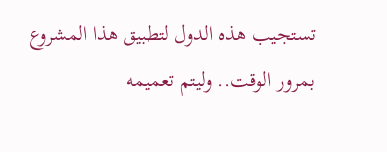تستجيب هذه الدول لتطبيق هذا المشروع بمرور الوقت.. وليتم تعميمه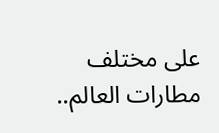على مختلف مطارات العالم..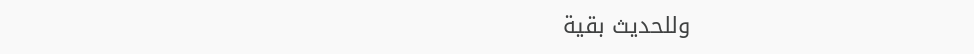وللحديث بقية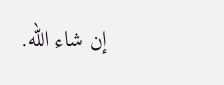إن شاء الله.